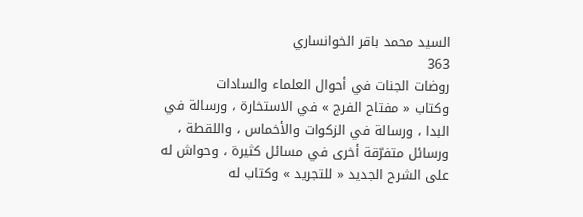السيد محمد باقر الخوانساري
363
روضات الجنات في أحوال العلماء والسادات
وكتاب « مفتاح الفرج » في الاستخارة ، ورسالة في البدا ، ورسالة في الزكوات والأخماس ، واللقطة ، ورسائل متفرّقة أخرى في مسائل كثيرة ، وحواش له على الشرح الجديد « للتجريد » وكتاب له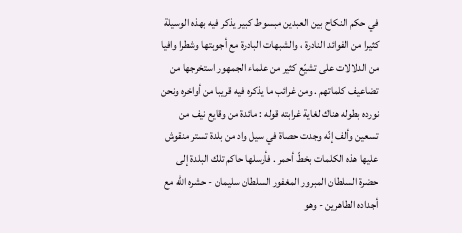في حكم النكاح بين العبدين مبسوط كبير يذكر فيه بهذه الوسيلة كثيرا من الفوائد النادرة ، والشبهات البادرة مع أجوبتها وشطرا وافيا من الدلالات على تشيّع كثير من علماء الجمهور استخرجها من تضاعيف كلماتهم . ومن غرائب ما يذكره فيه قريبا من أواخره ونحن نورده بطوله هناك لغاية غرابته قوله : مائدة من وقايع نيف من تسعين وألف إنّه وجدت حصاة في سيل واد من بلدة تستر منقوش عليها هذه الكلمات بخطّ أحمر . فأرسلها حاكم تلك البلدة إلى حضرة السلطان المبرور المغفور السلطان سليمان - حشره اللّه مع أجداده الطاهرين - وهو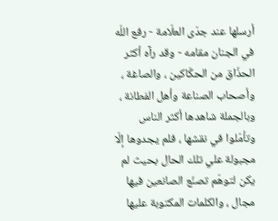أرسلها عند جدّى العلّامة - رفع اللّه في الجنان مقامه - وقد رآه أكثر الحذّاق من الحكّاكين ، والصاغة ، وأصحاب الصناعة وأهل الفطانة ، وبالجملة شاهدها أكثر الناس وتأمّلوا في نقشها ، فلم يجدوها إلّا مجبولة علي تلك الحال بحيث لم يكن لتوهّم تصنّع الصانعين فيها مجال ، والكلمات المكتوبة عليها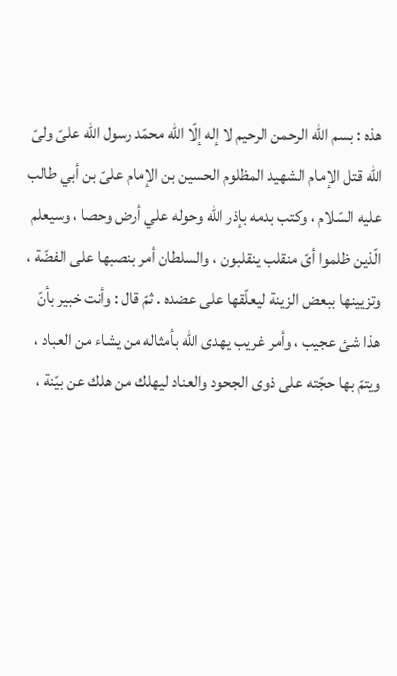هذه : بسم اللّه الرحمن الرحيم لا إله إلّا اللّه محمّد رسول اللّه علىّ ولىّ اللّه قتل الإمام الشهيد المظلوم الحسين بن الإمام علىّ بن أبي طالب عليه السّلام ، وكتب بدمه بإذر اللّه وحوله علي أرض وحصا ، وسيعلم الّذين ظلموا أىّ منقلب ينقلبون ، والسلطان أمر بنصبها على الفضّة ، وتزيينها ببعض الزينة ليعلّقها على عضده . ثمّ قال : وأنت خبير بأنّ هذا شئ عجيب ، وأمر غريب يهدى اللّه بأمثاله من يشاء من العباد ، ويتمّ بها حجّته على ذوى الجحود والعناد ليهلك من هلك عن بيّنة ،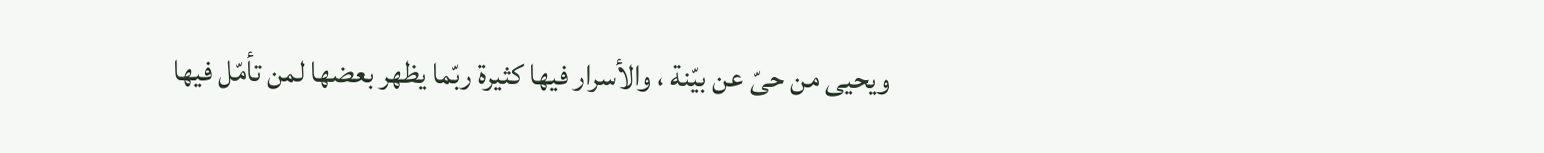ويحيى من حىّ عن بيّنة ، والأسرار فيها كثيرة ربّما يظهر بعضها لمن تأمّل فيها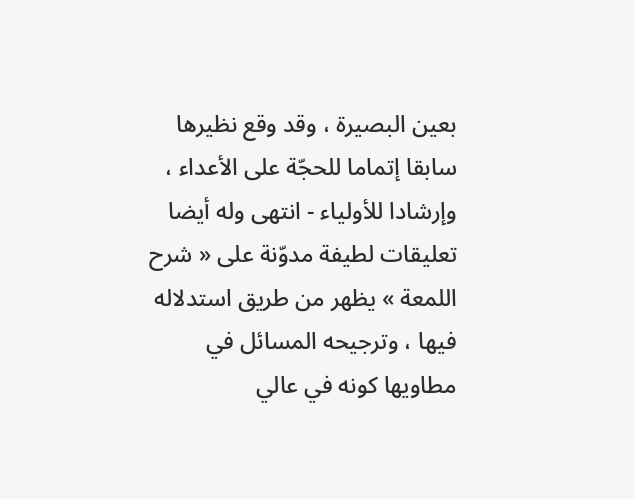بعين البصيرة ، وقد وقع نظيرها سابقا إتماما للحجّة على الأعداء ، وإرشادا للأولياء - انتهى وله أيضا تعليقات لطيفة مدوّنة على « شرح اللمعة » يظهر من طريق استدلاله فيها ، وترجيحه المسائل في مطاويها كونه في عالي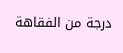درجة من الفقاهة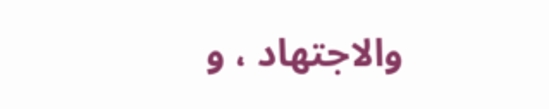والاجتهاد ، و